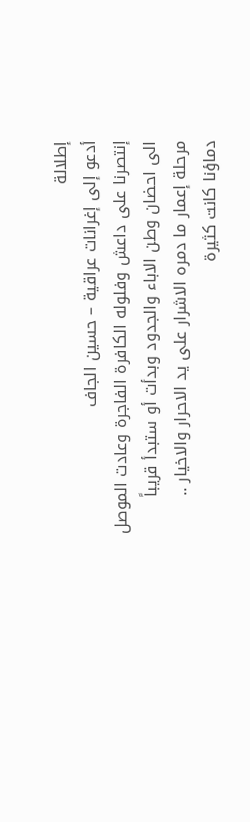إطلالة
أدعو إلى إغرانات عراقية – حسين الجاف
إنتصرنا على داعش وفلوله الكافرة الفاجرة وعادت الموصل الى احضان وطن الاباء والجدود وبدأت أو ستبدأ قريباً مرحلة إعمار ما دمره الاشرار على يد الاحرار والاخيار ..
دماؤنا كانت كثيرة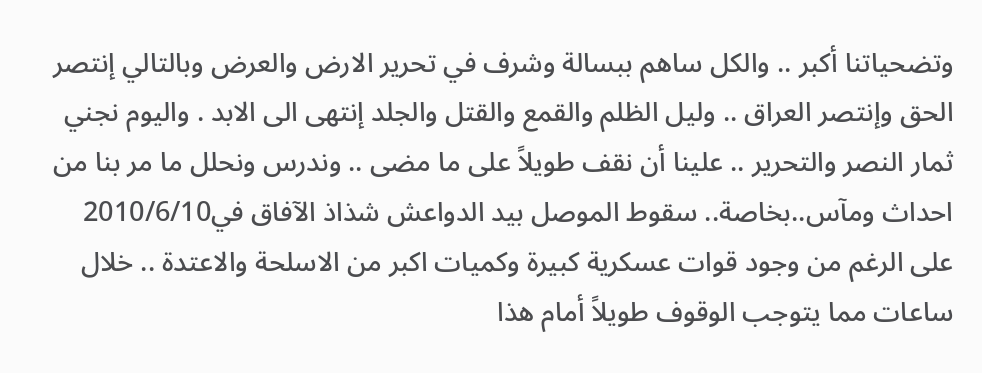وتضحياتنا أكبر .. والكل ساهم ببسالة وشرف في تحرير الارض والعرض وبالتالي إنتصر الحق وإنتصر العراق .. وليل الظلم والقمع والقتل والجلد إنتهى الى الابد . واليوم نجني ثمار النصر والتحرير .. علينا أن نقف طويلاً على ما مضى .. وندرس ونحلل ما مر بنا من احداث ومآس..بخاصة.. سقوط الموصل بيد الدواعش شذاذ الآفاق في2010/6/10 على الرغم من وجود قوات عسكرية كبيرة وكميات اكبر من الاسلحة والاعتدة .. خلال ساعات مما يتوجب الوقوف طويلاً أمام هذا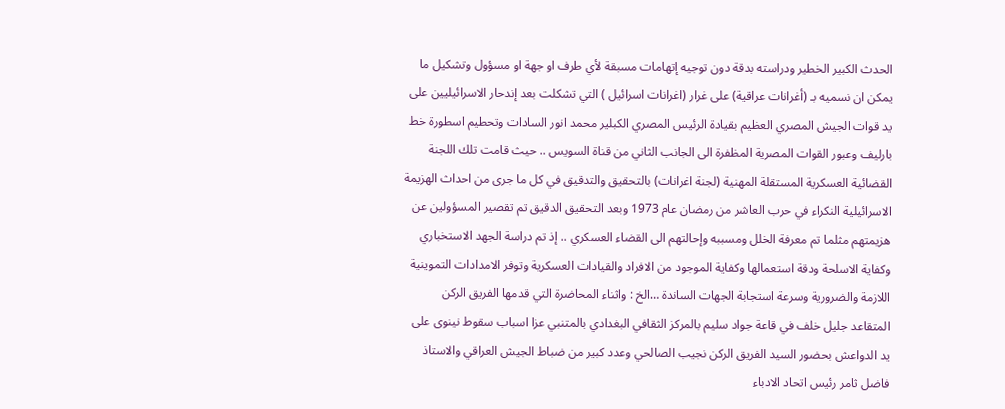الحدث الكبير الخطير ودراسته بدقة دون توجيه إتهامات مسبقة لأي طرف او جهة او مسؤول وتشكيل ما يمكن ان نسميه بـ (أغرانات عراقية) على غرار (اغرانات اسرائيل ) التي تشكلت بعد إندحار الاسرائيليين على يد قوات الجيش المصري العظيم بقيادة الرئيس المصري الكبلير محمد انور السادات وتحطيم اسطورة خط بارليف وعبور القوات المصرية المظفرة الى الجانب الثاني من قناة السويس .. حيث قامت تلك اللجنة القضائية العسكرية المستقلة المهنية (لجنة اغرانات) بالتحقيق والتدقيق في كل ما جرى من احداث الهزيمة الاسرائيلية النكراء في حرب العاشر من رمضان عام 1973 وبعد التحقيق الدقيق تم تقصير المسؤولين عن هزيمتهم مثلما تم معرفة الخلل ومسببه وإحالتهم الى القضاء العسكري .. إذ تم دراسة الجهد الاستخباري وكفاية الاسلحة ودقة استعمالها وكفاية الموجود من الافراد والقيادات العسكرية وتوفر الامدادات التموينية اللازمة والضرورية وسرعة استجابة الجهات الساندة …الخ : واثناء المحاضرة التي قدمها الفريق الركن المتقاعد جليل خلف في قاعة جواد سليم بالمركز الثقافي البغدادي بالمتنبي عزا اسباب سقوط نينوى على يد الدواعش بحضور السيد الفريق الركن نجيب الصالحي وعدد كبير من ضباط الجيش العراقي والاستاذ فاضل ثامر رئيس اتحاد الادباء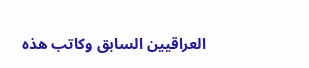العراقيين السابق وكاتب هذه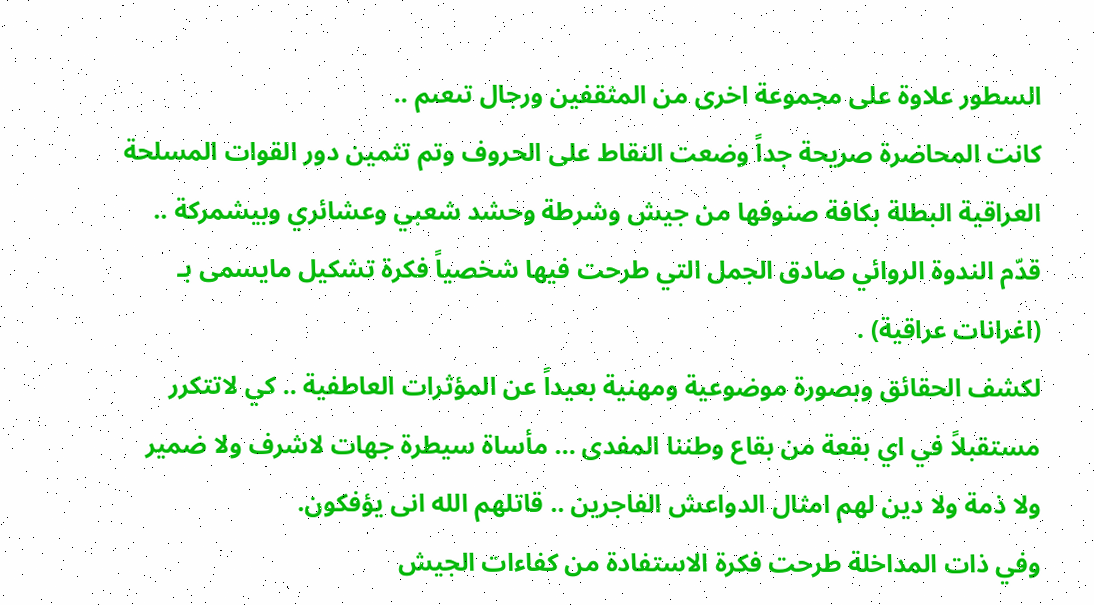السطور علاوة على مجموعة اخرى من المثقفين ورجال تىعىم ..
كانت المحاضرة صريحة جداً وضعت النقاط على الحروف وتم تثمين دور القوات المسلحة العراقية البطلة بكافة صنوفها من جيش وشرطة وحشد شعبي وعشائري وبيشمركة .. قدّم الندوة الروائي صادق الجمل التي طرحت فيها شخصياً فكرة تشكيل مايسمى بـ (اغرانات عراقية) .
لكشف الحقائق وبصورة موضوعية ومهنية بعيداً عن المؤثرات العاطفية .. كي لاتتكرر مستقبلاً في اي بقعة من بقاع وطننا المفدى … مأساة سيطرة جهات لاشرف ولا ضمير ولا ذمة ولا دين لهم امثال الدواعش الفاجرين .. قاتلهم الله انى يؤفكون.
وفي ذات المداخلة طرحت فكرة الاستفادة من كفاءات الجيش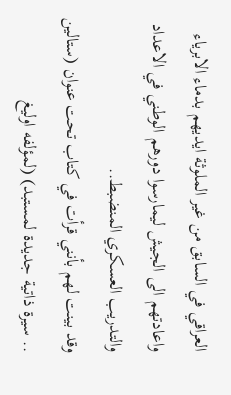العراقي في السابق من غير الملوثة ايديهم بدماء الابرياء واعادتهم الى الجيش ليمارسوا دورهم الوطني في الاعداد والتدريب العسكري المنضبط..
وقد بينت لهم بأنني قرأت في كتاب تحت عنوان (ستالين .. سيرة ذاتية جديدة لمستبد) (لمؤلفه اوليغ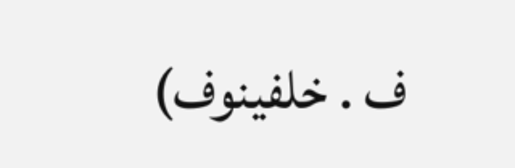ف . خلفينوف)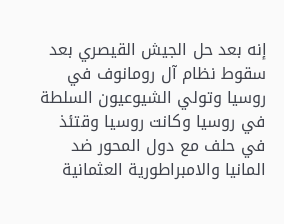إنه بعد حل الجيش القيصري بعد سقوط نظام آل رومانوف في روسيا وتولي الشيوعيون السلطة في روسيا وكانت روسيا وقتئذ في حلف مع دول المحور ضد المانيا والامبراطورية العثمانية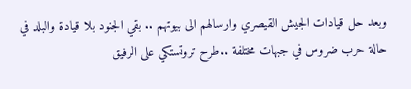وبعد حل قيادات الجيش القيصري وارسالهم الى بيوتهم .. بقي الجنود بلا قيادة والبلد في حالة حرب ضروس في جبهات مختلفة ..طرح تروتستكي على الرفيق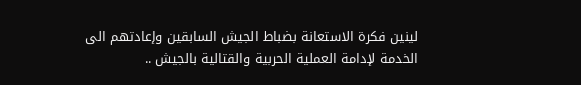لينين فكرة الاستعانة بضباط الجيش السابقين وإعادتهم الى الخدمة لإدامة العملية الحربية والقتالية بالجيش ..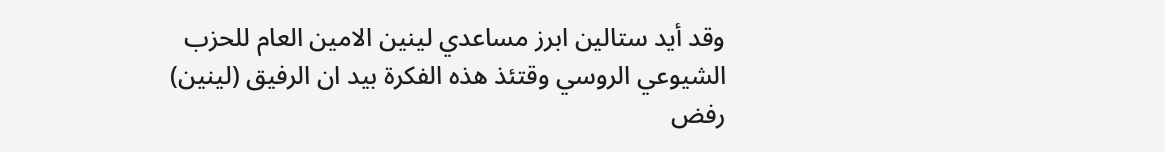وقد أيد ستالين ابرز مساعدي لينين الامين العام للحزب الشيوعي الروسي وقتئذ هذه الفكرة بيد ان الرفيق (لينين) رفض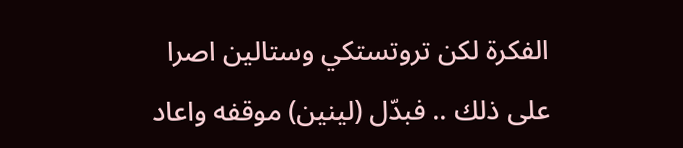الفكرة لكن تروتستكي وستالين اصرا على ذلك .. فبدّل (لينين) موقفه واعاد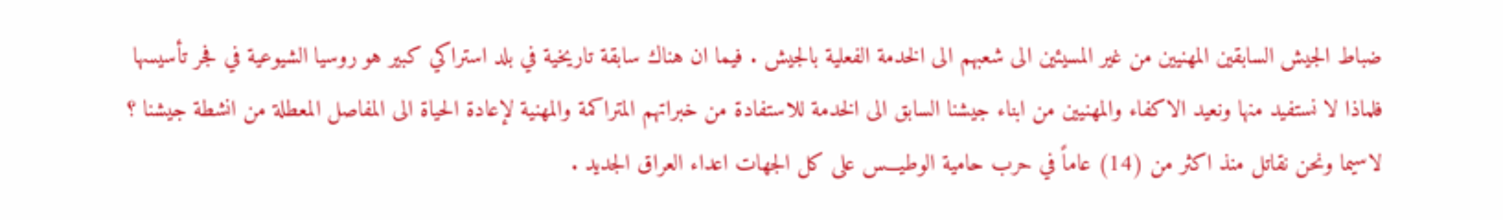ضباط الجيش السابقين المهنيين من غير المسيئين الى شعبهم الى الخدمة الفعلية بالجيش . فيما ان هناك سابقة تاريخية في بلد استراكي كبير هو روسيا الشيوعية في فجر تأسيسها فلماذا لا نستفيد منها ونعيد الاكفاء والمهنيين من ابناء جيشنا السابق الى الخدمة للاستفادة من خبراتهم المتراكمة والمهنية لإعادة الحياة الى المفاصل المعطلة من انشطة جيشنا ؟ لاسيما ونحن نقاتل منذ اكثر من (14) عاماً في حرب حامية الوطيـــس على كل الجهات اعداء العراق الجديد .